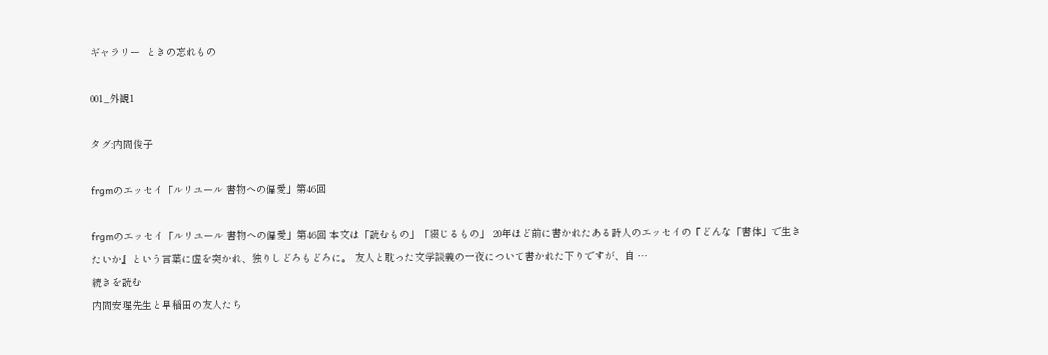ギャラリー  ときの忘れもの

001_外観1

タグ:内間俊子

frgmのエッセイ「ルリユール 書物への偏愛」第46回

frgmのエッセイ「ルリユール 書物への偏愛」第46回 本文は「読むもの」「綴じるもの」 20年ほど前に書かれたある詩人のエッセイの『どんな「書体」で生きたいか』という言葉に虚を突かれ、独りしどろもどろに。 友人と耽った文学談義の一夜について書かれた下りですが、自 …
続きを読む
内間安瑆先生と早稲田の友人たち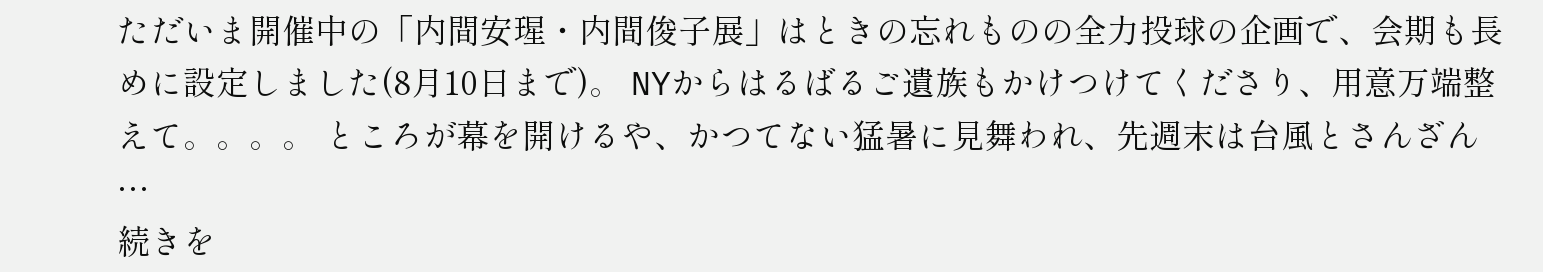ただいま開催中の「内間安瑆・内間俊子展」はときの忘れものの全力投球の企画で、会期も長めに設定しました(8月10日まで)。 NYからはるばるご遺族もかけつけてくださり、用意万端整えて。。。。 ところが幕を開けるや、かつてない猛暑に見舞われ、先週末は台風とさんざん …
続きを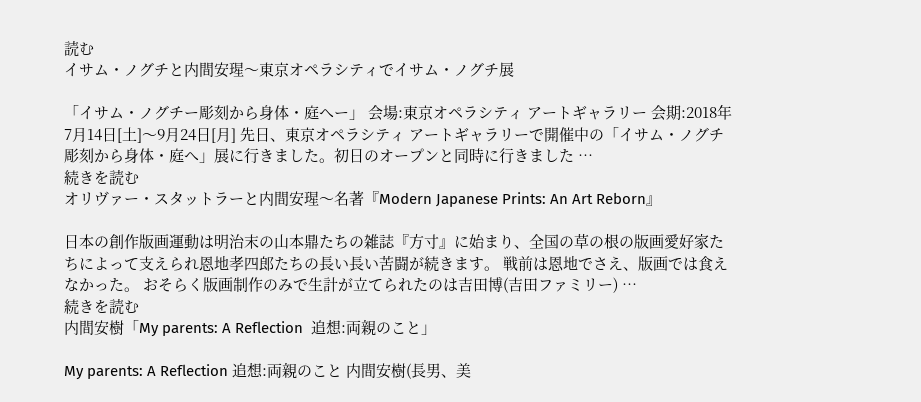読む
イサム・ノグチと内間安瑆〜東京オペラシティでイサム・ノグチ展

「イサム・ノグチー彫刻から身体・庭へー」 会場:東京オペラシティ アートギャラリー 会期:2018年7月14日[土]〜9月24日[月] 先日、東京オペラシティ アートギャラリーで開催中の「イサム・ノグチ 彫刻から身体・庭へ」展に行きました。初日のオープンと同時に行きました …
続きを読む
オリヴァー・スタットラーと内間安瑆〜名著『Modern Japanese Prints: An Art Reborn』

日本の創作版画運動は明治末の山本鼎たちの雑誌『方寸』に始まり、全国の草の根の版画愛好家たちによって支えられ恩地孝四郎たちの長い長い苦闘が続きます。 戦前は恩地でさえ、版画では食えなかった。 おそらく版画制作のみで生計が立てられたのは吉田博(吉田ファミリー) …
続きを読む
内間安樹「My parents: A Reflection  追想:両親のこと」

My parents: A Reflection 追想:両親のこと 内間安樹(長男、美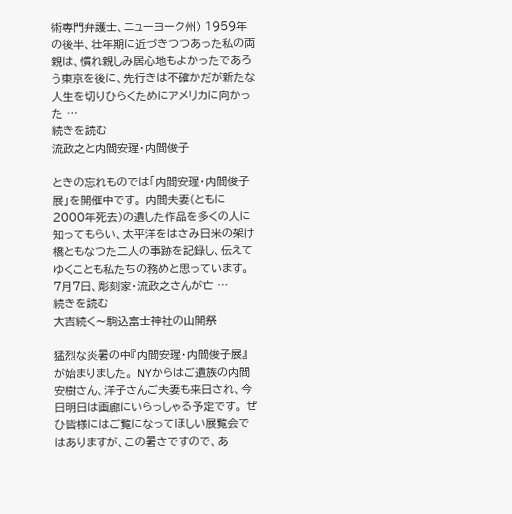術専門弁護士、ニューヨーク州) 1959年の後半、壮年期に近づきつつあった私の両親は、慣れ親しみ居心地もよかったであろう東京を後に、先行きは不確かだが新たな人生を切りひらくためにアメリカに向かった …
続きを読む
流政之と内間安瑆・内間俊子

ときの忘れものでは「内間安瑆・内間俊子展」を開催中です。 内間夫妻(ともに2000年死去)の遺した作品を多くの人に知ってもらい、太平洋をはさみ日米の架け橋ともなつた二人の事跡を記録し、伝えてゆくことも私たちの務めと思っています。 7月7日、彫刻家・流政之さんが亡 …
続きを読む
大吉続く〜駒込富士神社の山開祭

猛烈な炎暑の中『内間安瑆・内間俊子展』が始まりました。 NYからはご遺族の内間安樹さん、洋子さんご夫妻も来日され、今日明日は画廊にいらっしゃる予定です。 ぜひ皆様にはご覧になってほしい展覧会ではありますが、この暑さですので、あ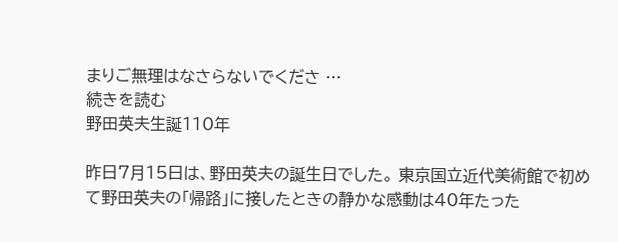まりご無理はなさらないでくださ …
続きを読む
野田英夫生誕110年

昨日7月15日は、野田英夫の誕生日でした。 東京国立近代美術館で初めて野田英夫の「帰路」に接したときの静かな感動は40年たった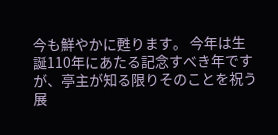今も鮮やかに甦ります。 今年は生誕110年にあたる記念すべき年ですが、亭主が知る限りそのことを祝う展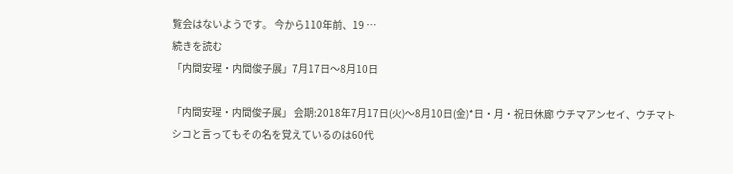覧会はないようです。 今から110年前、19 …
続きを読む
「内間安瑆・内間俊子展」7月17日〜8月10日

「内間安瑆・内間俊子展」 会期:2018年7月17日(火)〜8月10日(金)*日・月・祝日休廊 ウチマアンセイ、ウチマトシコと言ってもその名を覚えているのは60代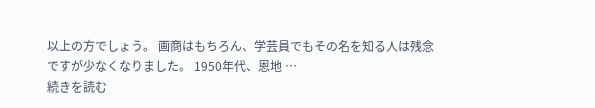以上の方でしょう。 画商はもちろん、学芸員でもその名を知る人は残念ですが少なくなりました。 1950年代、恩地 …
続きを読む